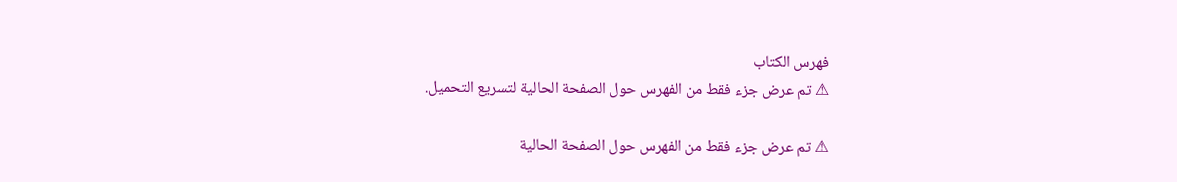فهرس الكتاب
⚠ تم عرض جزء فقط من الفهرس حول الصفحة الحالية لتسريع التحميل.

⚠ تم عرض جزء فقط من الفهرس حول الصفحة الحالية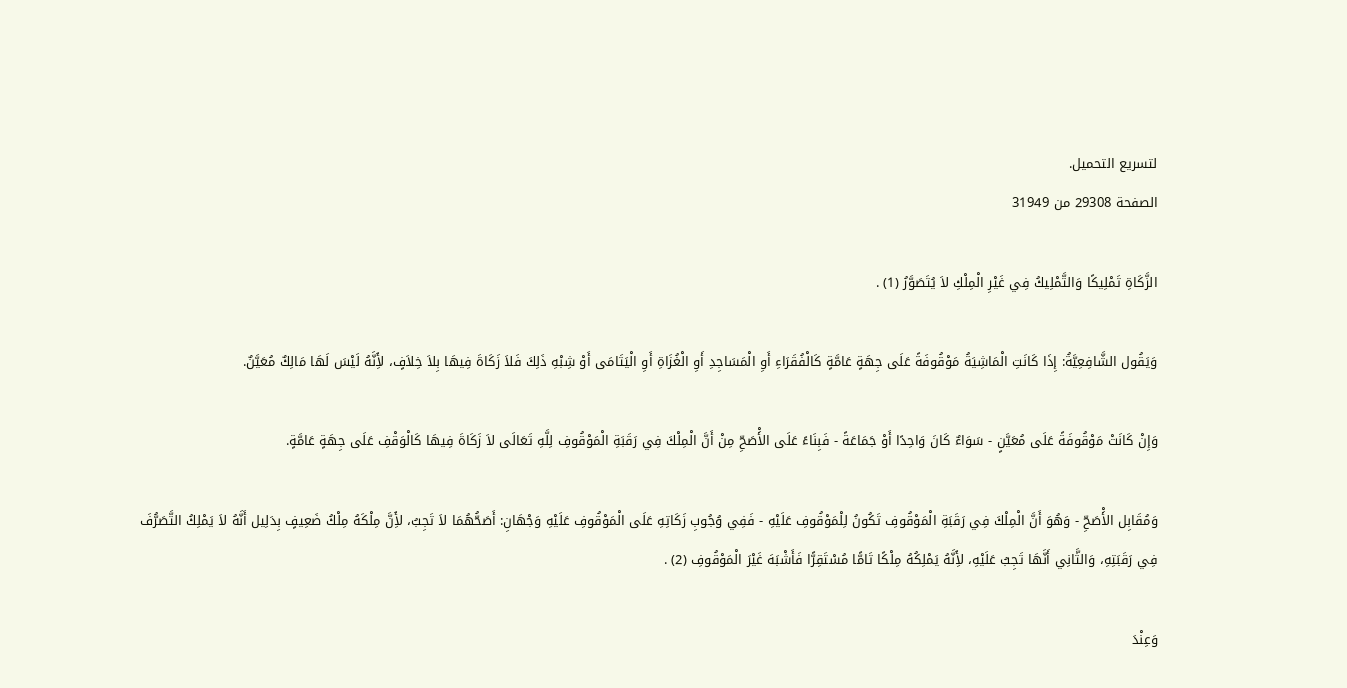لتسريع التحميل.
الصفحة 29308 من 31949

الزَّكَاةِ تَمْلِيكًا وَالتَّمْلِيكُ فِي غَيْرِ الْمِلْكِ لاَ يُتَصَوَّرُ (1) .

وَيَقُول الشَّافِعِيَّةُ: إِذَا كَانَتِ الْمَاشِيَةُ مَوْقُوفَةً عَلَى جِهَةٍ عَامَّةٍ كَالْفُقَرَاءِ أَوِ الْمَسَاجِدِ أَوِ الْغُزَاةِ أَوِ الْيَتَامَى أَوْ شِبْهِ ذَلِكَ فَلاَ زَكَاةَ فِيهَا بِلاَ خِلاَفٍ، لأَِنَّهُ لَيْسَ لَهَا مَالِكٌ مُعَيَّنٌ.

وَإِنْ كَانَتْ مَوْقُوفَةً عَلَى مُعَيَّنٍ - سَوَاءٌ كَانَ وَاحِدًا أَوْ جَمَاعَةً - فَبِنَاءً عَلَى الأَْصَحِّ مِنْ أَنَّ الْمِلْكَ فِي رَقَبَةِ الْمَوْقُوفِ لِلَّهِ تَعَالَى لاَ زَكَاةَ فِيهَا كَالْوَقْفِ عَلَى جِهَةٍ عَامَّةٍ.

وَمُقَابِل الأَْصَحِّ - وَهُوَ أَنَّ الْمِلْكَ فِي رَقَبَةِ الْمَوْقُوفِ تَكُونُ لِلْمَوْقُوفِ عَلَيْهِ - فَفِي وُجُوبِ زَكَاتِهِ عَلَى الْمَوْقُوفِ عَلَيْهِ وَجْهَانِ: أَصَحُّهُمَا لاَ تَجِبُ، لأَِنَّ مِلْكَهُ مِلْكُ ضَعِيفٍ بِدَلِيل أَنَّهُ لاَ يَمْلِكُ التَّصَرُّفَ فِي رَقَبَتِهِ، وَالثَّانِي أَنَّهَا تَجِبُ عَلَيْهِ، لأَِنَّهُ يَمْلِكُهُ مِلْكًا تَامًّا مُسْتَقِرًّا فَأَشْبَهَ غَيْرَ الْمَوْقُوفِ (2) .

وَعِنْدَ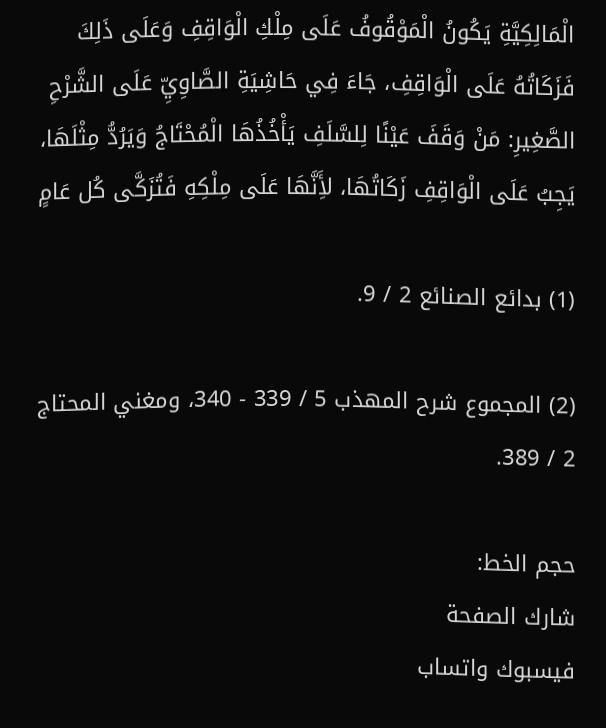الْمَالِكِيَّةِ يَكُونُ الْمَوْقُوفُ عَلَى مِلْكِ الْوَاقِفِ وَعَلَى ذَلِكَ فَزَكَاتُهُ عَلَى الْوَاقِفِ، جَاءَ فِي حَاشِيَةِ الصَّاوِيِّ عَلَى الشَّرْحِ الصَّغِيرِ: مَنْ وَقَفَ عَيْنًا لِلسَّلَفِ يَأْخُذُهَا الْمُحْتَاجُ وَيَرُدُّ مِثْلَهَا، يَجِبُ عَلَى الْوَاقِفِ زَكَاتُهَا، لأَِنَّهَا عَلَى مِلْكِهِ فَتُزَكَّى كُل عَامٍ

(1) بدائع الصنائع 2 / 9.

(2) المجموع شرح المهذب 5 / 339 - 340، ومغني المحتاج 2 / 389.

حجم الخط:
شارك الصفحة
فيسبوك واتساب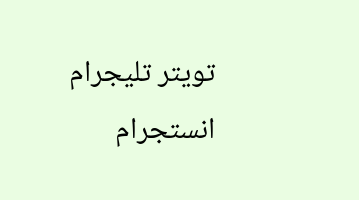تويتر تليجرام انستجرام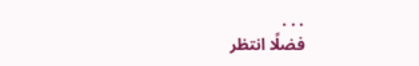. . .
فضلًا انتظر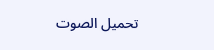تحميل الصوت